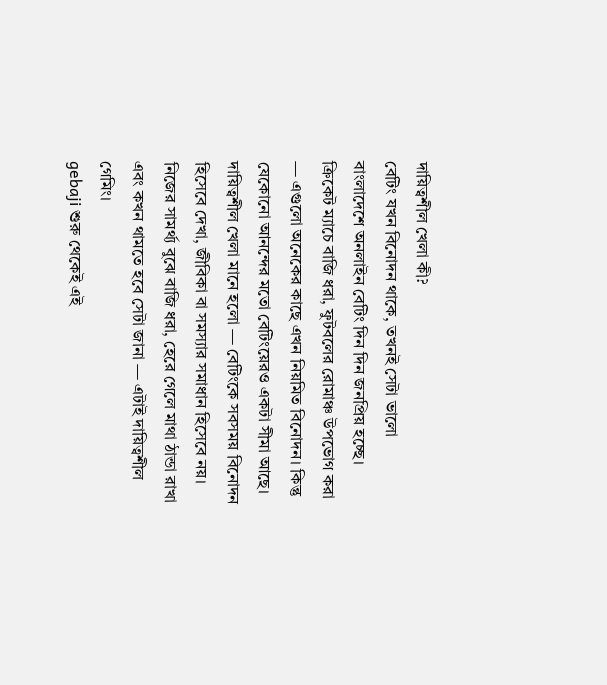দায়িত্বশীল খেলা কী?
বেটিং যখন বিনোদন থাকে, তখনই সেটা ভালো
বাংলাদেশে অনলাইন বেটিং দিন দিন জনপ্রিয় হচ্ছে। ক্রিকেট ম্যাচে বাজি ধরা, ফুটবলের রোমাঞ্চ উপভোগ করা — এগুলো অনেকের কাছে এখন নিয়মিত বিনোদন। কিন্তু যেকোনো আনন্দের মতো বেটিংয়েরও একটা সীমা আছে।
দায়িত্বশীল খেলা মানে হলো — বেটিংকে সবসময় বিনোদন হিসেবে দেখা, জীবিকা বা সমস্যার সমাধান হিসেবে নয়। নিজের সামর্থ্য বুঝে বাজি ধরা, হেরে গেলে মাথা ঠান্ডা রাখা এবং কখন থামতে হবে সেটা জানা — এটাই দায়িত্বশীল গেমিং।
gebaji শুরু থেকেই এই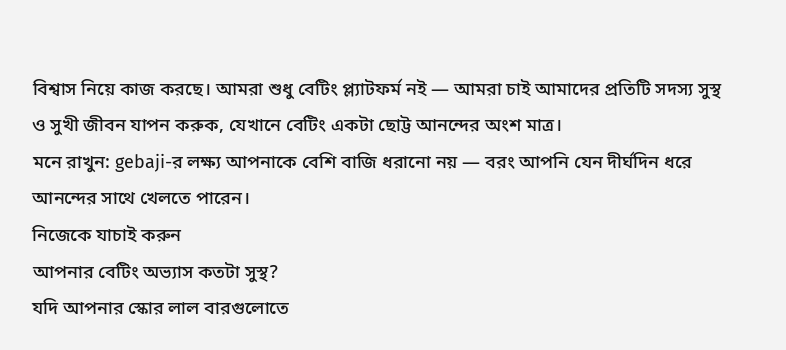বিশ্বাস নিয়ে কাজ করছে। আমরা শুধু বেটিং প্ল্যাটফর্ম নই — আমরা চাই আমাদের প্রতিটি সদস্য সুস্থ ও সুখী জীবন যাপন করুক, যেখানে বেটিং একটা ছোট্ট আনন্দের অংশ মাত্র।
মনে রাখুন: gebaji-র লক্ষ্য আপনাকে বেশি বাজি ধরানো নয় — বরং আপনি যেন দীর্ঘদিন ধরে আনন্দের সাথে খেলতে পারেন।
নিজেকে যাচাই করুন
আপনার বেটিং অভ্যাস কতটা সুস্থ?
যদি আপনার স্কোর লাল বারগুলোতে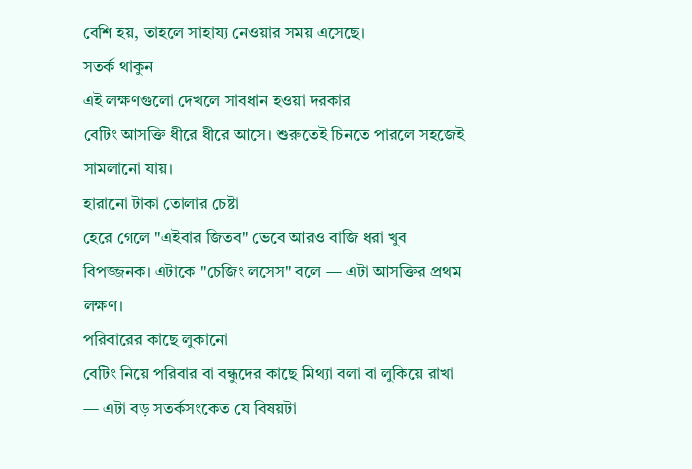বেশি হয়, তাহলে সাহায্য নেওয়ার সময় এসেছে।
সতর্ক থাকুন
এই লক্ষণগুলো দেখলে সাবধান হওয়া দরকার
বেটিং আসক্তি ধীরে ধীরে আসে। শুরুতেই চিনতে পারলে সহজেই সামলানো যায়।
হারানো টাকা তোলার চেষ্টা
হেরে গেলে "এইবার জিতব" ভেবে আরও বাজি ধরা খুব বিপজ্জনক। এটাকে "চেজিং লসেস" বলে — এটা আসক্তির প্রথম লক্ষণ।
পরিবারের কাছে লুকানো
বেটিং নিয়ে পরিবার বা বন্ধুদের কাছে মিথ্যা বলা বা লুকিয়ে রাখা — এটা বড় সতর্কসংকেত যে বিষয়টা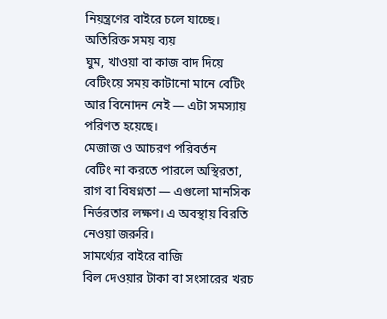নিয়ন্ত্রণের বাইরে চলে যাচ্ছে।
অতিরিক্ত সময় ব্যয়
ঘুম, খাওয়া বা কাজ বাদ দিয়ে বেটিংয়ে সময় কাটানো মানে বেটিং আর বিনোদন নেই — এটা সমস্যায় পরিণত হয়েছে।
মেজাজ ও আচরণ পরিবর্তন
বেটিং না করতে পারলে অস্থিরতা, রাগ বা বিষণ্নতা — এগুলো মানসিক নির্ভরতার লক্ষণ। এ অবস্থায় বিরতি নেওয়া জরুরি।
সামর্থ্যের বাইরে বাজি
বিল দেওয়ার টাকা বা সংসারের খরচ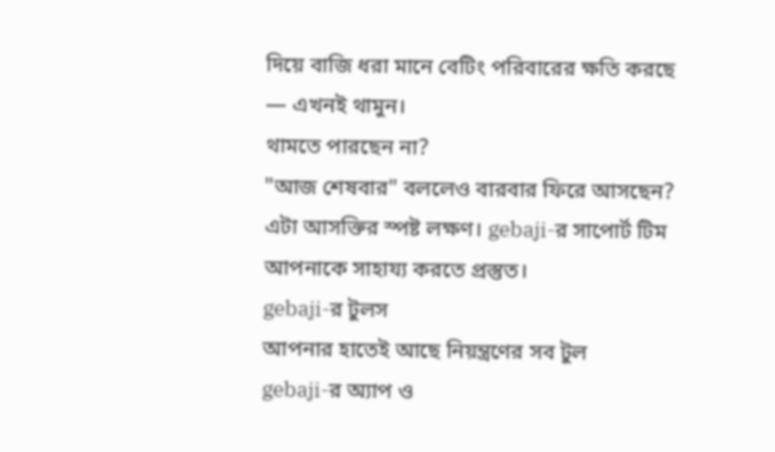দিয়ে বাজি ধরা মানে বেটিং পরিবারের ক্ষতি করছে — এখনই থামুন।
থামতে পারছেন না?
"আজ শেষবার" বললেও বারবার ফিরে আসছেন? এটা আসক্তির স্পষ্ট লক্ষণ। gebaji-র সাপোর্ট টিম আপনাকে সাহায্য করতে প্রস্তুত।
gebaji-র টুলস
আপনার হাতেই আছে নিয়ন্ত্রণের সব টুল
gebaji-র অ্যাপ ও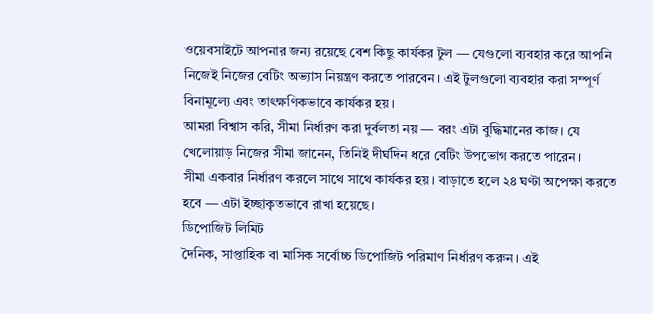ওয়েবসাইটে আপনার জন্য রয়েছে বেশ কিছু কার্যকর টুল — যেগুলো ব্যবহার করে আপনি নিজেই নিজের বেটিং অভ্যাস নিয়ন্ত্রণ করতে পারবেন। এই টুলগুলো ব্যবহার করা সম্পূর্ণ বিনামূল্যে এবং তাৎক্ষণিকভাবে কার্যকর হয়।
আমরা বিশ্বাস করি, সীমা নির্ধারণ করা দুর্বলতা নয় — বরং এটা বুদ্ধিমানের কাজ। যে খেলোয়াড় নিজের সীমা জানেন, তিনিই দীর্ঘদিন ধরে বেটিং উপভোগ করতে পারেন।
সীমা একবার নির্ধারণ করলে সাথে সাথে কার্যকর হয়। বাড়াতে হলে ২৪ ঘণ্টা অপেক্ষা করতে হবে — এটা ইচ্ছাকৃতভাবে রাখা হয়েছে।
ডিপোজিট লিমিট
দৈনিক, সাপ্তাহিক বা মাসিক সর্বোচ্চ ডিপোজিট পরিমাণ নির্ধারণ করুন। এই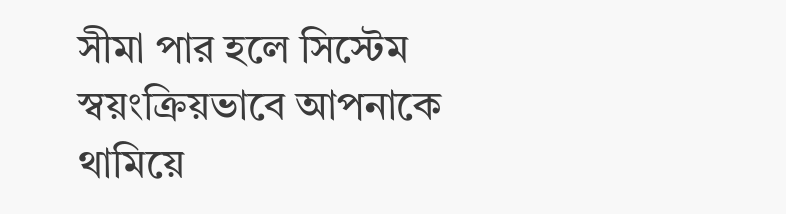সীমা পার হলে সিস্টেম স্বয়ংক্রিয়ভাবে আপনাকে থামিয়ে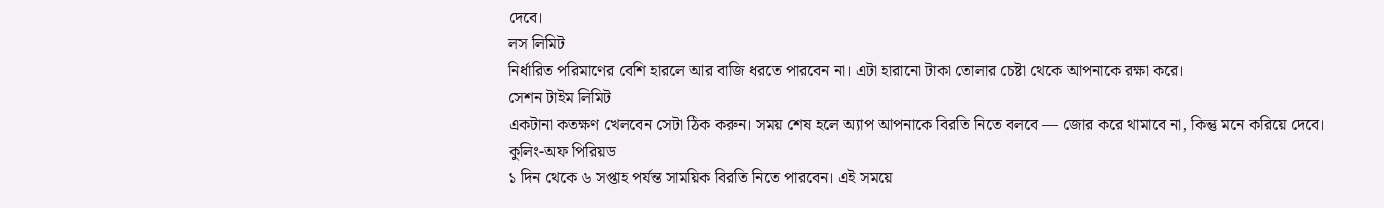দেবে।
লস লিমিট
নির্ধারিত পরিমাণের বেশি হারলে আর বাজি ধরতে পারবেন না। এটা হারানো টাকা তোলার চেষ্টা থেকে আপনাকে রক্ষা করে।
সেশন টাইম লিমিট
একটানা কতক্ষণ খেলবেন সেটা ঠিক করুন। সময় শেষ হলে অ্যাপ আপনাকে বিরতি নিতে বলবে — জোর করে থামাবে না, কিন্তু মনে করিয়ে দেবে।
কুলিং-অফ পিরিয়ড
১ দিন থেকে ৬ সপ্তাহ পর্যন্ত সাময়িক বিরতি নিতে পারবেন। এই সময়ে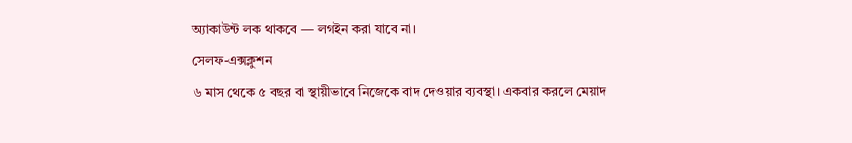অ্যাকাউন্ট লক থাকবে — লগইন করা যাবে না।
সেলফ-এক্সক্লুশন
৬ মাস থেকে ৫ বছর বা স্থায়ীভাবে নিজেকে বাদ দেওয়ার ব্যবস্থা। একবার করলে মেয়াদ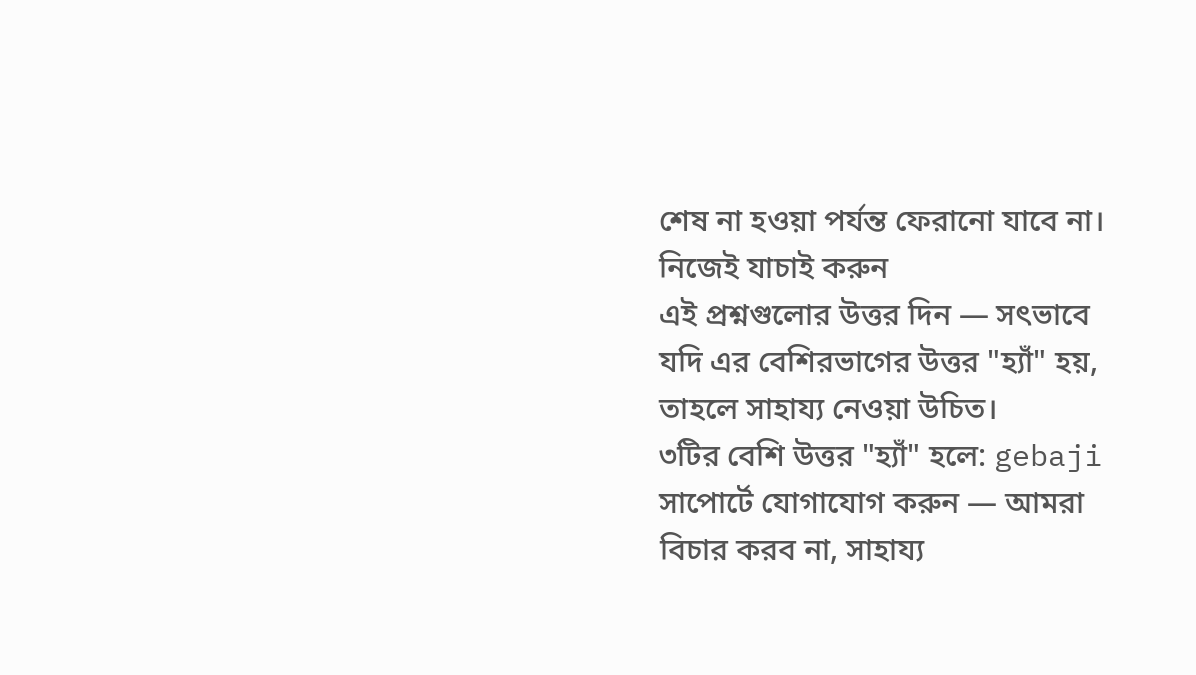শেষ না হওয়া পর্যন্ত ফেরানো যাবে না।
নিজেই যাচাই করুন
এই প্রশ্নগুলোর উত্তর দিন — সৎভাবে
যদি এর বেশিরভাগের উত্তর "হ্যাঁ" হয়, তাহলে সাহায্য নেওয়া উচিত।
৩টির বেশি উত্তর "হ্যাঁ" হলে: gebaji সাপোর্টে যোগাযোগ করুন — আমরা বিচার করব না, সাহায্য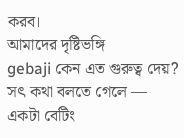করব।
আমাদের দৃষ্টিভঙ্গি
gebaji কেন এত গুরুত্ব দেয়?
সৎ কথা বলতে গেলে — একটা বেটিং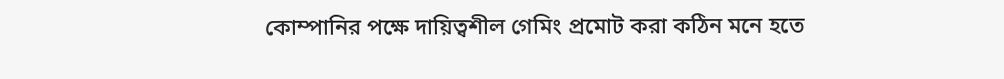কোম্পানির পক্ষে দায়িত্বশীল গেমিং প্রমোট করা কঠিন মনে হতে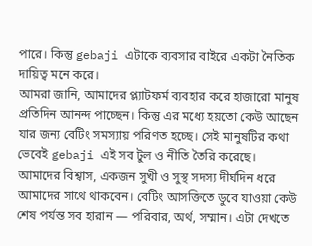পারে। কিন্তু gebaji এটাকে ব্যবসার বাইরে একটা নৈতিক দায়িত্ব মনে করে।
আমরা জানি, আমাদের প্ল্যাটফর্ম ব্যবহার করে হাজারো মানুষ প্রতিদিন আনন্দ পাচ্ছেন। কিন্তু এর মধ্যে হয়তো কেউ আছেন যার জন্য বেটিং সমস্যায় পরিণত হচ্ছে। সেই মানুষটির কথা ভেবেই gebaji এই সব টুল ও নীতি তৈরি করেছে।
আমাদের বিশ্বাস, একজন সুখী ও সুস্থ সদস্য দীর্ঘদিন ধরে আমাদের সাথে থাকবেন। বেটিং আসক্তিতে ডুবে যাওয়া কেউ শেষ পর্যন্ত সব হারান — পরিবার, অর্থ, সম্মান। এটা দেখতে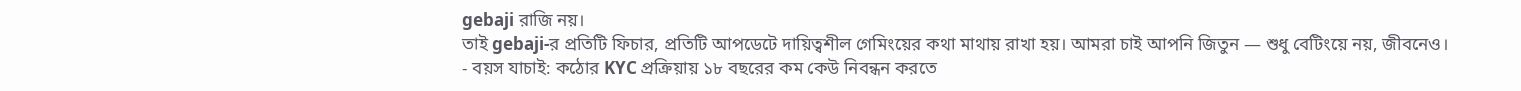gebaji রাজি নয়।
তাই gebaji-র প্রতিটি ফিচার, প্রতিটি আপডেটে দায়িত্বশীল গেমিংয়ের কথা মাথায় রাখা হয়। আমরা চাই আপনি জিতুন — শুধু বেটিংয়ে নয়, জীবনেও।
- বয়স যাচাই: কঠোর KYC প্রক্রিয়ায় ১৮ বছরের কম কেউ নিবন্ধন করতে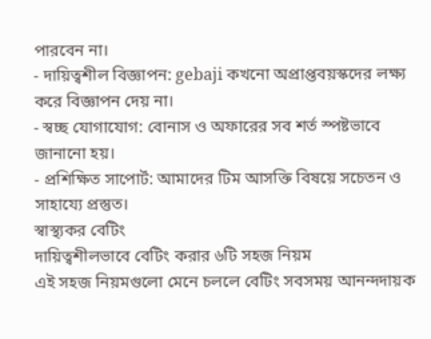পারবেন না।
- দায়িত্বশীল বিজ্ঞাপন: gebaji কখনো অপ্রাপ্তবয়স্কদের লক্ষ্য করে বিজ্ঞাপন দেয় না।
- স্বচ্ছ যোগাযোগ: বোনাস ও অফারের সব শর্ত স্পষ্টভাবে জানানো হয়।
- প্রশিক্ষিত সাপোর্ট: আমাদের টিম আসক্তি বিষয়ে সচেতন ও সাহায্যে প্রস্তুত।
স্বাস্থ্যকর বেটিং
দায়িত্বশীলভাবে বেটিং করার ৬টি সহজ নিয়ম
এই সহজ নিয়মগুলো মেনে চললে বেটিং সবসময় আনন্দদায়ক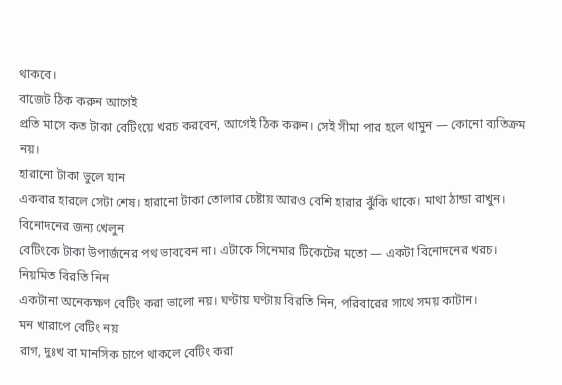থাকবে।
বাজেট ঠিক করুন আগেই
প্রতি মাসে কত টাকা বেটিংয়ে খরচ করবেন, আগেই ঠিক করুন। সেই সীমা পার হলে থামুন — কোনো ব্যতিক্রম নয়।
হারানো টাকা ভুলে যান
একবার হারলে সেটা শেষ। হারানো টাকা তোলার চেষ্টায় আরও বেশি হারার ঝুঁকি থাকে। মাথা ঠান্ডা রাখুন।
বিনোদনের জন্য খেলুন
বেটিংকে টাকা উপার্জনের পথ ভাববেন না। এটাকে সিনেমার টিকেটের মতো — একটা বিনোদনের খরচ।
নিয়মিত বিরতি নিন
একটানা অনেকক্ষণ বেটিং করা ভালো নয়। ঘণ্টায় ঘণ্টায় বিরতি নিন, পরিবারের সাথে সময় কাটান।
মন খারাপে বেটিং নয়
রাগ, দুঃখ বা মানসিক চাপে থাকলে বেটিং করা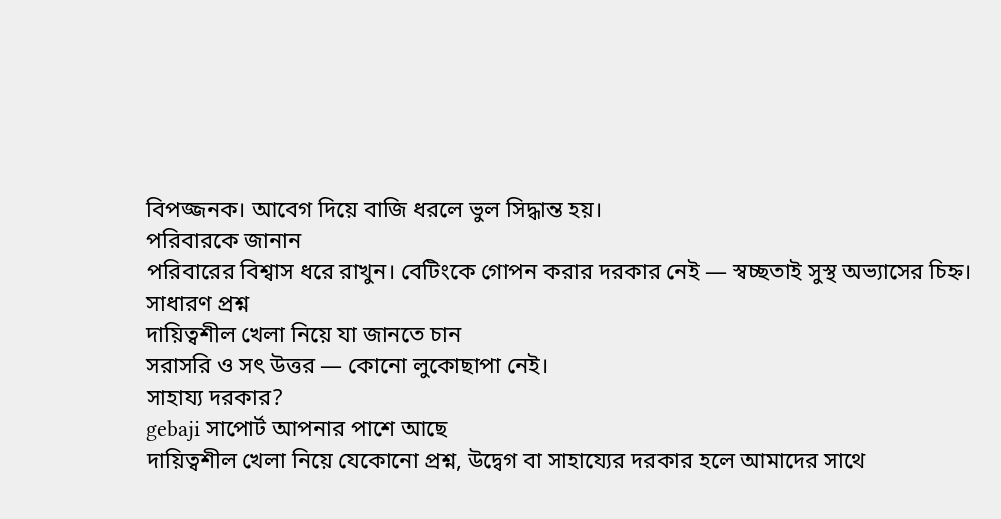বিপজ্জনক। আবেগ দিয়ে বাজি ধরলে ভুল সিদ্ধান্ত হয়।
পরিবারকে জানান
পরিবারের বিশ্বাস ধরে রাখুন। বেটিংকে গোপন করার দরকার নেই — স্বচ্ছতাই সুস্থ অভ্যাসের চিহ্ন।
সাধারণ প্রশ্ন
দায়িত্বশীল খেলা নিয়ে যা জানতে চান
সরাসরি ও সৎ উত্তর — কোনো লুকোছাপা নেই।
সাহায্য দরকার?
gebaji সাপোর্ট আপনার পাশে আছে
দায়িত্বশীল খেলা নিয়ে যেকোনো প্রশ্ন, উদ্বেগ বা সাহায্যের দরকার হলে আমাদের সাথে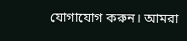যোগাযোগ করুন। আমরা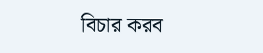বিচার করব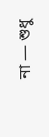না — শুধু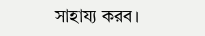সাহায্য করব।